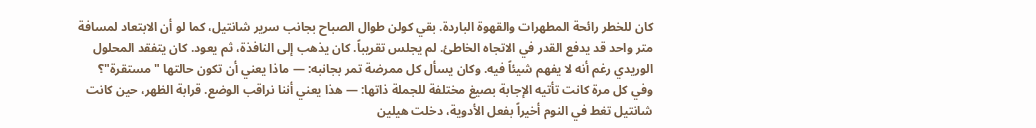كان للخطر رائحة المطهرات والقهوة الباردة. بقي كولن طوال الصباح بجانب سرير شانتيل، كما لو أن الابتعاد لمسافة متر واحد قد يدفع القدر في الاتجاه الخاطئ. لم يجلس تقريباً. كان يذهب إلى النافذة، ثم يعود. كان يتفقد المحلول الوريدي رغم أنه لا يفهم شيئاً فيه. وكان يسأل كل ممرضة تمر بجانبه: — ماذا يعني أن تكون حالتها "مستقرة"؟ وفي كل مرة كانت تأتيه الإجابة بصيغ مختلفة للجملة ذاتها: — هذا يعني أننا نراقب الوضع. قرابة الظهر، حين كانت شانتيل تغط في النوم أخيراً بفعل الأدوية، دخلت هيلين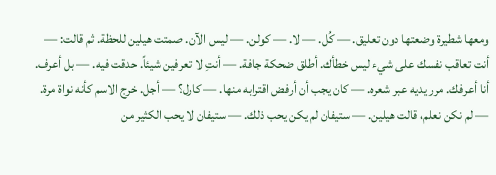ومعها شطيرة وضعتها دون تعليق. — كُل. — لا. — كولن. — ليس الآن. صمتت هيلين للحظة. ثم قالت: — أنت تعاقب نفسك على شيء ليس خطأك. أطلق ضحكة جافة. — أنتِ لا تعرفين شيئاً. حدقت فيه. — بل أعرف. أنا أعرفك. مرر يديه عبر شعره. — كان يجب أن أرفض اقترابه منها. — كارل؟ — أجل. خرج الاسم كأنه نواة مرة. — لم نكن نعلم، قالت هيلين. — ستيفان لم يكن يحب ذلك. — ستيفان لا يحب الكثير من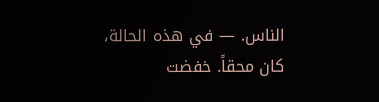الناس. — في هذه الحالة، كان محقاً. خفضت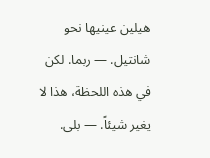هيلين عينيها نحو شانتيل. — ربما. لكن في هذه اللحظة، هذا لا يغير شيئاً. — بلى.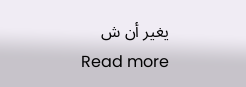يغير أن ش
Read more